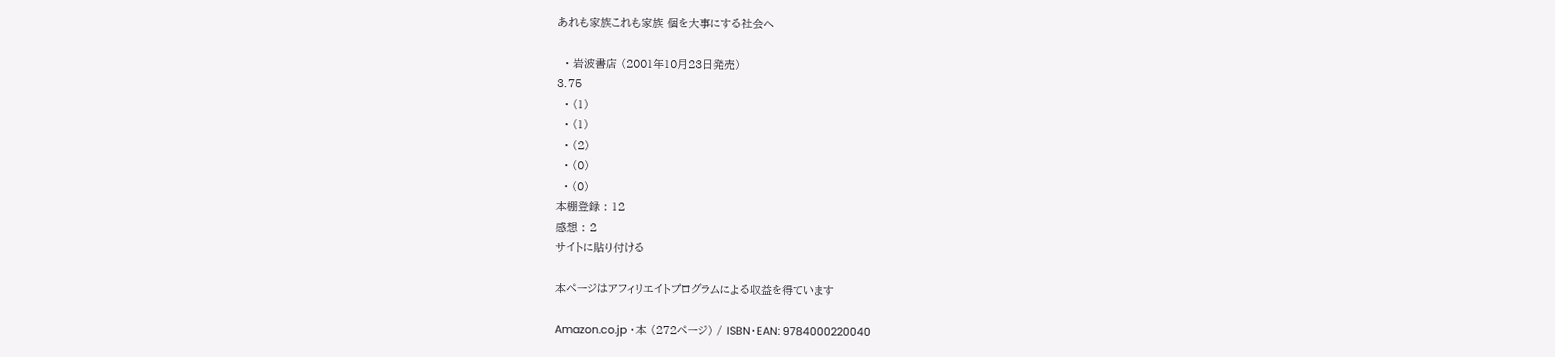あれも家族これも家族 個を大事にする社会へ

  • 岩波書店 (2001年10月23日発売)
3.75
  • (1)
  • (1)
  • (2)
  • (0)
  • (0)
本棚登録 : 12
感想 : 2
サイトに貼り付ける

本ページはアフィリエイトプログラムによる収益を得ています

Amazon.co.jp ・本 (272ページ) / ISBN・EAN: 9784000220040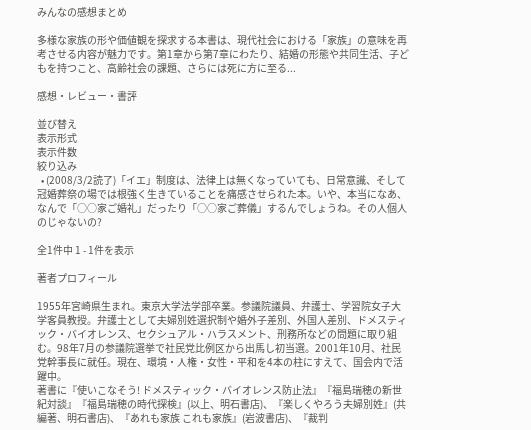みんなの感想まとめ

多様な家族の形や価値観を探求する本書は、現代社会における「家族」の意味を再考させる内容が魅力です。第1章から第7章にわたり、結婚の形態や共同生活、子どもを持つこと、高齢社会の課題、さらには死に方に至る...

感想・レビュー・書評

並び替え
表示形式
表示件数
絞り込み
  • (2008/3/2読了)「イエ」制度は、法律上は無くなっていても、日常意識、そして冠婚葬祭の場では根強く生きていることを痛感させられた本。いや、本当になあ、なんで「○○家ご婚礼」だったり「○○家ご葬儀」するんでしょうね。その人個人のじゃないの?

全1件中 1 - 1件を表示

著者プロフィール

1955年宮崎県生まれ。東京大学法学部卒業。参議院議員、弁護士、学習院女子大学客員教授。弁護士として夫婦別姓選択制や婚外子差別、外国人差別、ドメスティック・バイオレンス、セクシュアル・ハラスメント、刑務所などの問題に取り組む。98年7月の参議院選挙で社民党比例区から出馬し初当選。2001年10月、社民党幹事長に就任。現在、環境・人権・女性・平和を4本の柱にすえて、国会内で活躍中。
著書に『使いこなそう! ドメスティック・バイオレンス防止法』『福島瑞穂の新世紀対談』『福島瑞穂の時代探検』(以上、明石書店)、『楽しくやろう夫婦別姓』(共編著、明石書店)、『あれも家族 これも家族』(岩波書店)、『裁判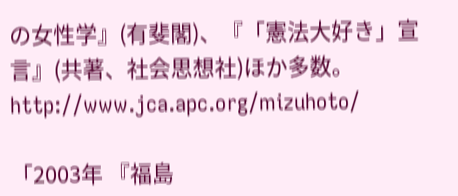の女性学』(有斐閣)、『「憲法大好き」宣言』(共著、社会思想社)ほか多数。
http://www.jca.apc.org/mizuhoto/

「2003年 『福島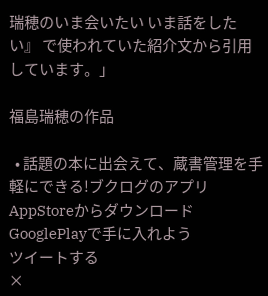瑞穂のいま会いたい いま話をしたい』 で使われていた紹介文から引用しています。」

福島瑞穂の作品

  • 話題の本に出会えて、蔵書管理を手軽にできる!ブクログのアプリ AppStoreからダウンロード GooglePlayで手に入れよう
ツイートする
×